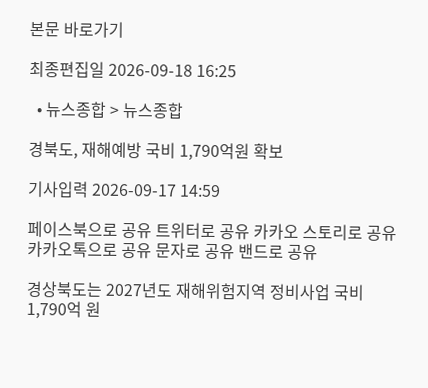본문 바로가기

최종편집일 2026-09-18 16:25

  • 뉴스종합 > 뉴스종합

경북도, 재해예방 국비 1,790억원 확보

기사입력 2026-09-17 14:59

페이스북으로 공유 트위터로 공유 카카오 스토리로 공유 카카오톡으로 공유 문자로 공유 밴드로 공유

경상북도는 2027년도 재해위험지역 정비사업 국비 1,790억 원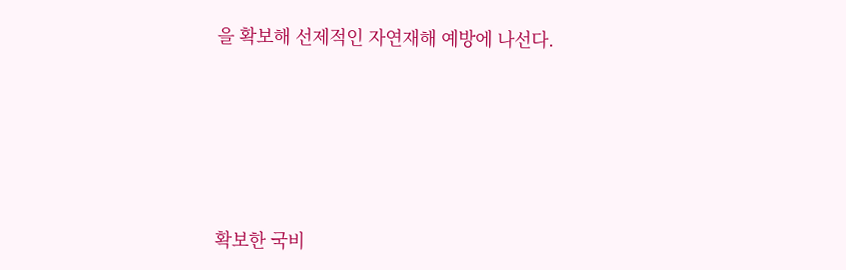을 확보해 선제적인 자연재해 예방에 나선다.







확보한 국비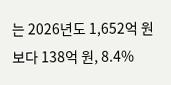는 2026년도 1,652억 원보다 138억 원, 8.4%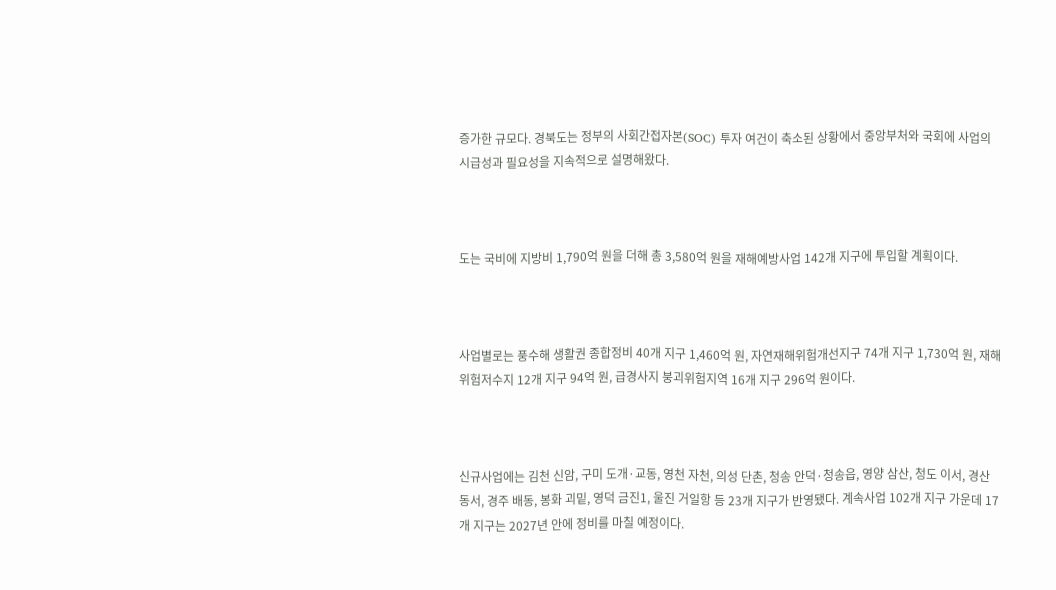증가한 규모다. 경북도는 정부의 사회간접자본(SOC) 투자 여건이 축소된 상황에서 중앙부처와 국회에 사업의 시급성과 필요성을 지속적으로 설명해왔다.



도는 국비에 지방비 1,790억 원을 더해 총 3,580억 원을 재해예방사업 142개 지구에 투입할 계획이다.



사업별로는 풍수해 생활권 종합정비 40개 지구 1,460억 원, 자연재해위험개선지구 74개 지구 1,730억 원, 재해위험저수지 12개 지구 94억 원, 급경사지 붕괴위험지역 16개 지구 296억 원이다.



신규사업에는 김천 신암, 구미 도개·교동, 영천 자천, 의성 단촌, 청송 안덕·청송읍, 영양 삼산, 청도 이서, 경산 동서, 경주 배동, 봉화 괴밑, 영덕 금진1, 울진 거일항 등 23개 지구가 반영됐다. 계속사업 102개 지구 가운데 17개 지구는 2027년 안에 정비를 마칠 예정이다.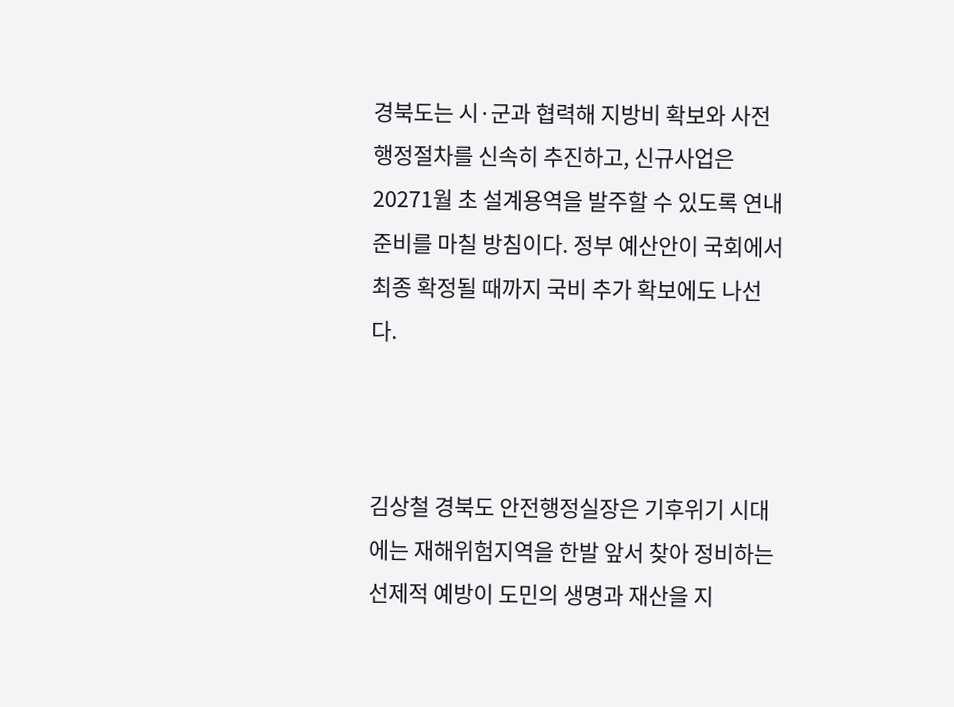경북도는 시·군과 협력해 지방비 확보와 사전 행정절차를 신속히 추진하고, 신규사업은 20271월 초 설계용역을 발주할 수 있도록 연내 준비를 마칠 방침이다. 정부 예산안이 국회에서 최종 확정될 때까지 국비 추가 확보에도 나선다.



김상철 경북도 안전행정실장은 기후위기 시대에는 재해위험지역을 한발 앞서 찾아 정비하는 선제적 예방이 도민의 생명과 재산을 지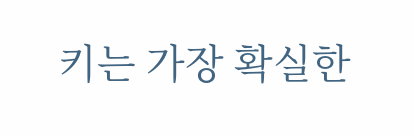키는 가장 확실한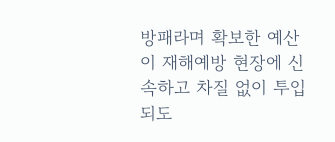방패라며 확보한 예산이 재해예방 현장에 신속하고 차질 없이 투입되도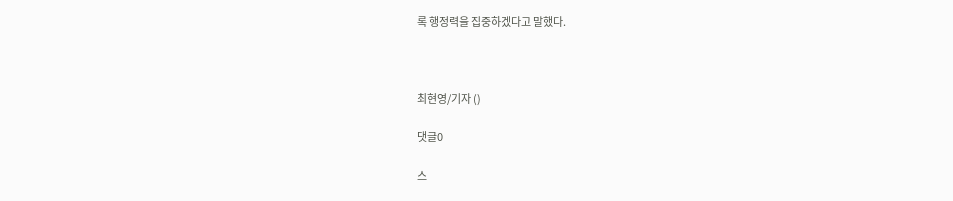록 행정력을 집중하겠다고 말했다.



최현영/기자 ()

댓글0

스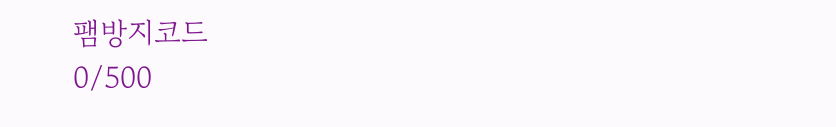팸방지코드
0/500